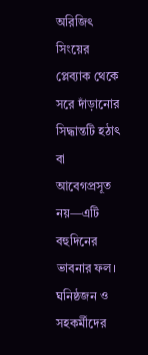অরিজিৎ সিংয়ের প্লেব্যাক থেকে সরে দাঁড়ানোর সিদ্ধান্তটি হঠাৎ বা আবেগপ্রসূত নয়—এটি বহুদিনের ভাবনার ফল। ঘনিষ্ঠজন ও সহকর্মীদের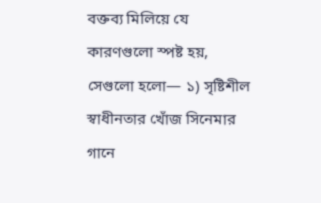বক্তব্য মিলিয়ে যে কারণগুলো স্পষ্ট হয়, সেগুলো হলো— ১) সৃষ্টিশীল স্বাধীনতার খোঁজ সিনেমার গানে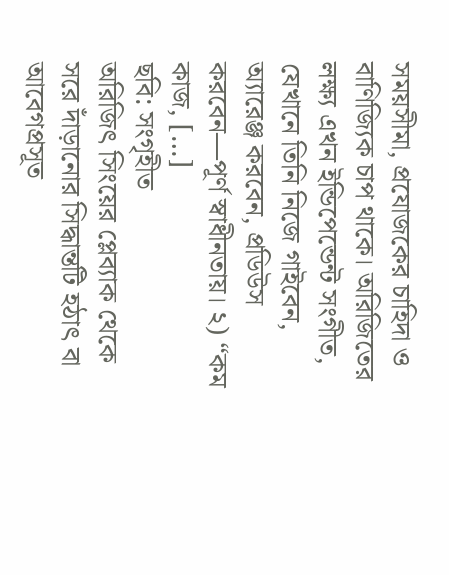সময়সীমা, প্রযোজকের চাহিদা ও বাণিজ্যিক চাপ থাকে। অরিজিতের লক্ষ্য এখন ইন্ডিপেন্ডেন্ট সংগীত, যেখানে তিনি নিজে গাইবেন, অ্যারেঞ্জ করবেন, প্রডিউস করবেন—পূর্ণ স্বাধীনতায়। ২) “কম কাজ, […]
ছবি: সংগৃহীত
অরিজিৎ সিংয়ের প্লেব্যাক থেকে সরে দাঁড়ানোর সিদ্ধান্তটি হঠাৎ বা আবেগপ্রসূত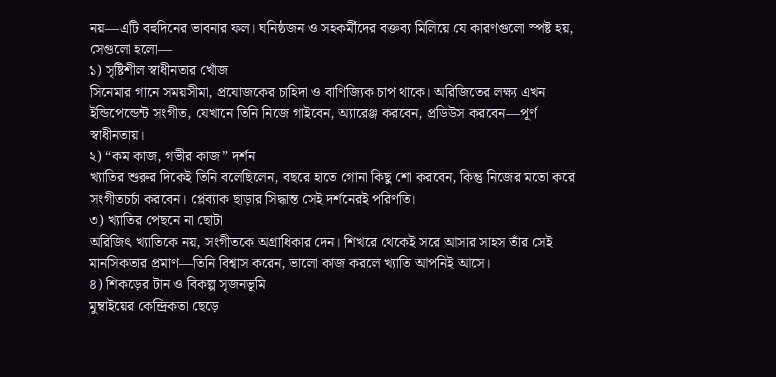নয়—এটি বহুদিনের ভাবনার ফল। ঘনিষ্ঠজন ও সহকর্মীদের বক্তব্য মিলিয়ে যে কারণগুলো স্পষ্ট হয়, সেগুলো হলো—
১) সৃষ্টিশীল স্বাধীনতার খোঁজ
সিনেমার গানে সময়সীমা, প্রযোজকের চাহিদা ও বাণিজ্যিক চাপ থাকে। অরিজিতের লক্ষ্য এখন ইন্ডিপেন্ডেন্ট সংগীত, যেখানে তিনি নিজে গাইবেন, অ্যারেঞ্জ করবেন, প্রডিউস করবেন—পূর্ণ স্বাধীনতায়।
২) “কম কাজ, গভীর কাজ” দর্শন
খ্যাতির শুরুর দিকেই তিনি বলেছিলেন, বছরে হাতে গোনা কিছু শো করবেন, কিন্তু নিজের মতো করে সংগীতচর্চা করবেন। প্লেব্যাক ছাড়ার সিদ্ধান্ত সেই দর্শনেরই পরিণতি।
৩) খ্যাতির পেছনে না ছোটা
অরিজিৎ খ্যাতিকে নয়, সংগীতকে অগ্রাধিকার দেন। শিখরে থেকেই সরে আসার সাহস তাঁর সেই মানসিকতার প্রমাণ—তিনি বিশ্বাস করেন, ভালো কাজ করলে খ্যাতি আপনিই আসে।
৪) শিকড়ের টান ও বিকল্প সৃজনভূমি
মুম্বাইয়ের কেন্দ্রিকতা ছেড়ে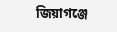জিয়াগঞ্জে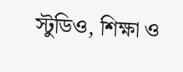স্টুডিও, শিক্ষা ও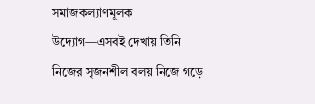সমাজকল্যাণমূলক উদ্যোগ—এসবই দেখায় তিনি নিজের সৃজনশীল বলয় নিজে গড়ে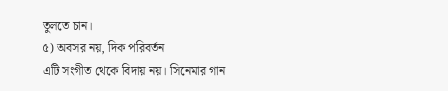তুলতে চান।
৫) অবসর নয়, দিক পরিবর্তন
এটি সংগীত থেকে বিদায় নয়। সিনেমার গান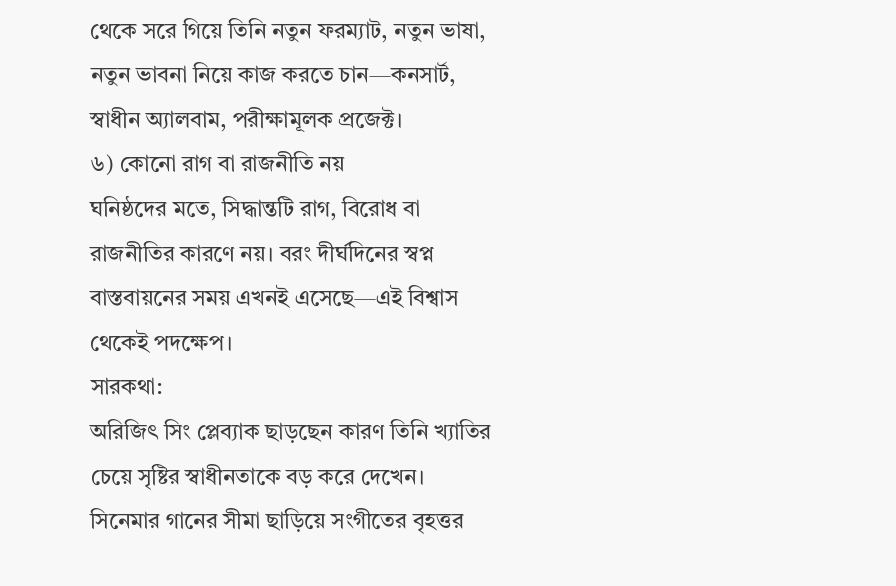থেকে সরে গিয়ে তিনি নতুন ফরম্যাট, নতুন ভাষা, নতুন ভাবনা নিয়ে কাজ করতে চান—কনসার্ট, স্বাধীন অ্যালবাম, পরীক্ষামূলক প্রজেক্ট।
৬) কোনো রাগ বা রাজনীতি নয়
ঘনিষ্ঠদের মতে, সিদ্ধান্তটি রাগ, বিরোধ বা রাজনীতির কারণে নয়। বরং দীর্ঘদিনের স্বপ্ন বাস্তবায়নের সময় এখনই এসেছে—এই বিশ্বাস থেকেই পদক্ষেপ।
সারকথা:
অরিজিৎ সিং প্লেব্যাক ছাড়ছেন কারণ তিনি খ্যাতির চেয়ে সৃষ্টির স্বাধীনতাকে বড় করে দেখেন। সিনেমার গানের সীমা ছাড়িয়ে সংগীতের বৃহত্তর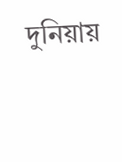দুনিয়ায়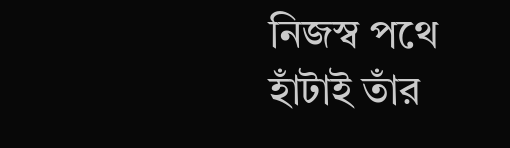নিজস্ব পথে হাঁটাই তাঁর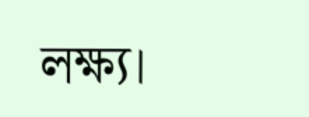লক্ষ্য।